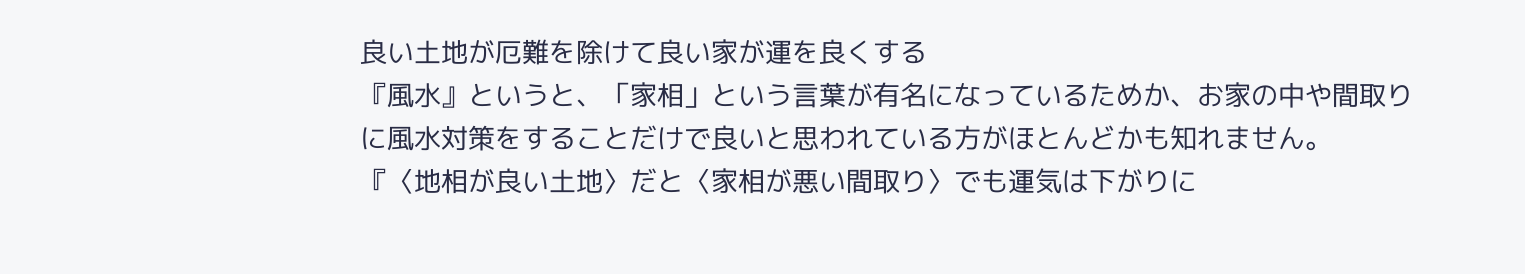良い土地が厄難を除けて良い家が運を良くする
『風水』というと、「家相」という言葉が有名になっているためか、お家の中や間取りに風水対策をすることだけで良いと思われている方がほとんどかも知れません。
『〈地相が良い土地〉だと〈家相が悪い間取り〉でも運気は下がりに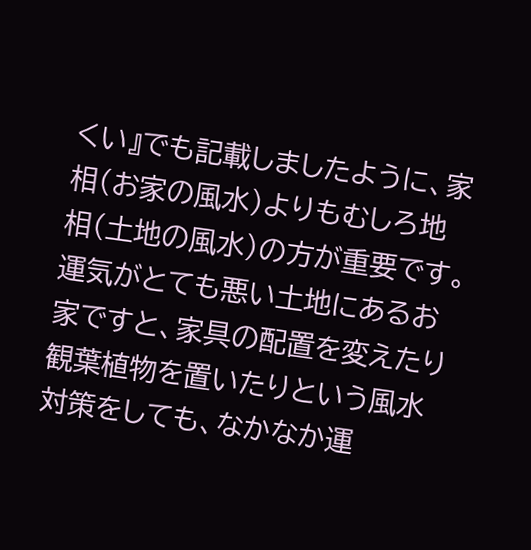くい』でも記載しましたように、家相(お家の風水)よりもむしろ地相(土地の風水)の方が重要です。
運気がとても悪い土地にあるお家ですと、家具の配置を変えたり観葉植物を置いたりという風水対策をしても、なかなか運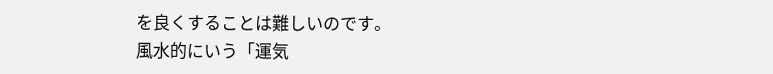を良くすることは難しいのです。
風水的にいう「運気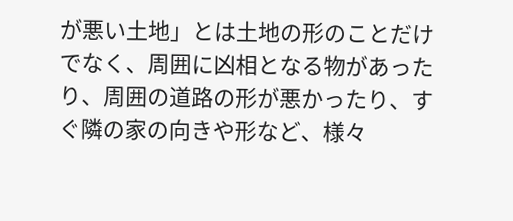が悪い土地」とは土地の形のことだけでなく、周囲に凶相となる物があったり、周囲の道路の形が悪かったり、すぐ隣の家の向きや形など、様々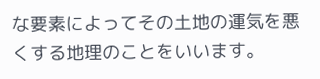な要素によってその土地の運気を悪くする地理のことをいいます。